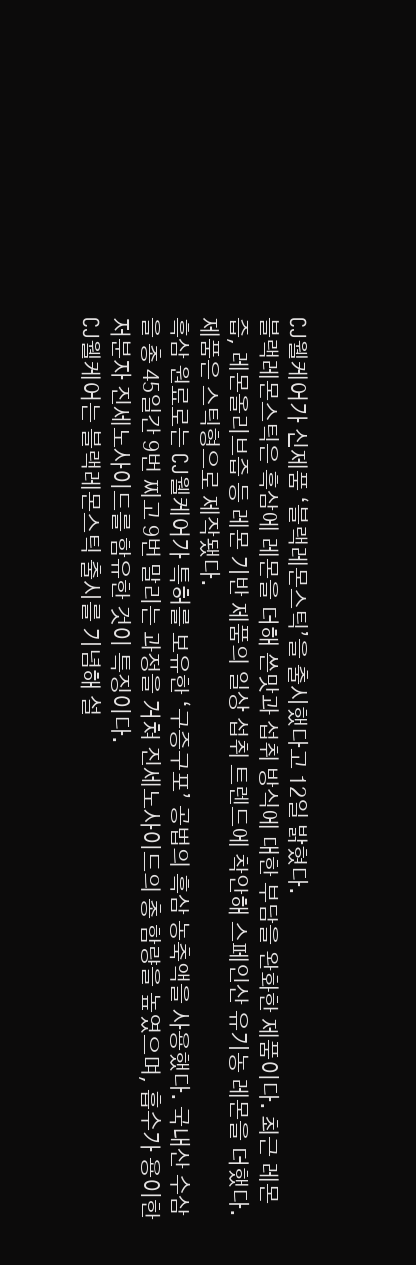CJ웰케어가 신제품 ‘블랙레몬스틱’을 출시했다고 12일 밝혔다.
블랙레몬스틱은 흑삼에 레몬을 더해 쓴맛과 섭취 방식에 대한 부담을 완화한 제품이다. 최근 레몬즙, 레몬올리브즙 등 레몬 기반 제품의 일상 섭취 트렌드에 착안해 스페인산 유기농 레몬을 더했다. 제품은 스틱형으로 제작됐다.
흑삼 원료로는 CJ웰케어가 특허를 보유한 ‘구증구포’ 공법의 흑삼 농축액을 사용했다. 국내산 수삼을 총 45일간 9번 찌고 9번 말리는 과정을 거쳐 진세노사이드의 총 함량을 높였으며, 흡수가 용이한 저분자 진세노사이드를 함유한 것이 특징이다.
CJ웰케어는 블랙레몬스틱 출시를 기념해 설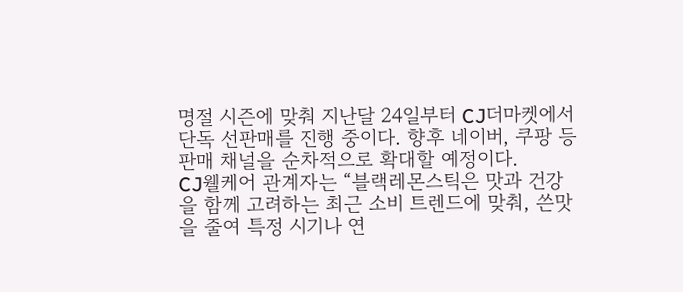명절 시즌에 맞춰 지난달 24일부터 CJ더마켓에서 단독 선판매를 진행 중이다. 향후 네이버, 쿠팡 등 판매 채널을 순차적으로 확대할 예정이다.
CJ웰케어 관계자는 “블랙레몬스틱은 맛과 건강을 함께 고려하는 최근 소비 트렌드에 맞춰, 쓴맛을 줄여 특정 시기나 연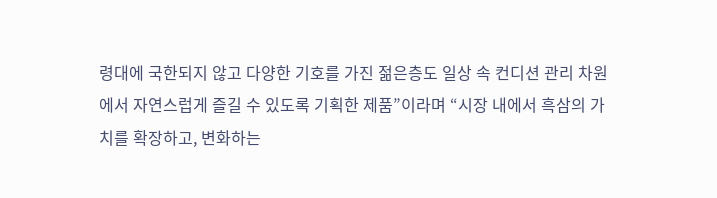령대에 국한되지 않고 다양한 기호를 가진 젊은층도 일상 속 컨디션 관리 차원에서 자연스럽게 즐길 수 있도록 기획한 제품”이라며 “시장 내에서 흑삼의 가치를 확장하고, 변화하는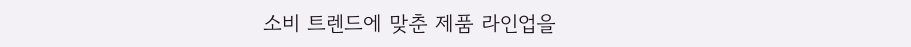소비 트렌드에 맞춘 제품 라인업을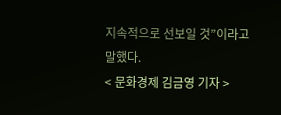지속적으로 선보일 것”이라고 말했다.
< 문화경제 김금영 기자 >